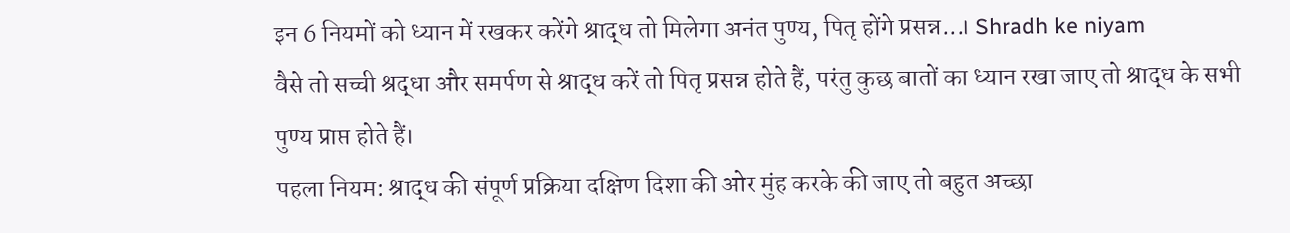इन 6 नियमों को ध्यान में रखकर करेंगे श्राद्ध तो मिलेगा अनंत पुण्य, पितृ होंगे प्रसन्न...। Shradh ke niyam
वैसे तो सच्ची श्रद्धा और समर्पण से श्राद्ध करें तो पितृ प्रसन्न होते हैं, परंतु कुछ बातों का ध्यान रखा जाए तो श्राद्ध के सभी पुण्य प्राप्त होते हैं।
पहला नियम: श्राद्ध की संपूर्ण प्रक्रिया दक्षिण दिशा की ओर मुंह करके की जाए तो बहुत अच्छा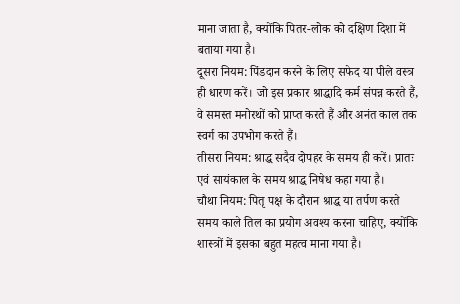माना जाता है, क्योंकि पितर-लोक को दक्षिण दिशा में बताया गया है।
दूसरा नियम: पिंडदान करने के लिए सफेद या पीले वस्त्र ही धारण करें। जो इस प्रकार श्राद्धादि कर्म संपन्न करते हैं, वे समस्त मनोरथों को प्राप्त करते हैं और अनंत काल तक स्वर्ग का उपभोग करते हैं।
तीसरा नियम: श्राद्ध सदैव दोपहर के समय ही करें। प्रातः एवं सायंकाल के समय श्राद्ध निषेध कहा गया है।
चौथा नियम: पितृ पक्ष के दौरान श्राद्ध या तर्पण करते समय काले तिल का प्रयोग अवश्य करना चाहिए, क्योंकि शास्त्रों में इसका बहुत महत्व माना गया है।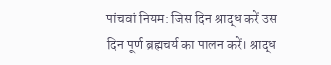पांचवां नियम: जिस दिन श्राद्ध करें उस दिन पूर्ण ब्रह्मचर्य का पालन करें। श्राद्ध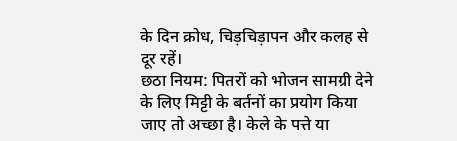के दिन क्रोध, चिड़चिड़ापन और कलह से दूर रहें।
छठा नियम: पितरों को भोजन सामग्री देने के लिए मिट्टी के बर्तनों का प्रयोग किया जाए तो अच्छा है। केले के पत्ते या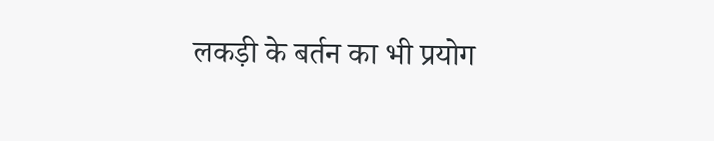लकड़ी के बर्तन का भी प्रयोग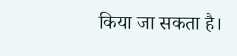किया जा सकता है।